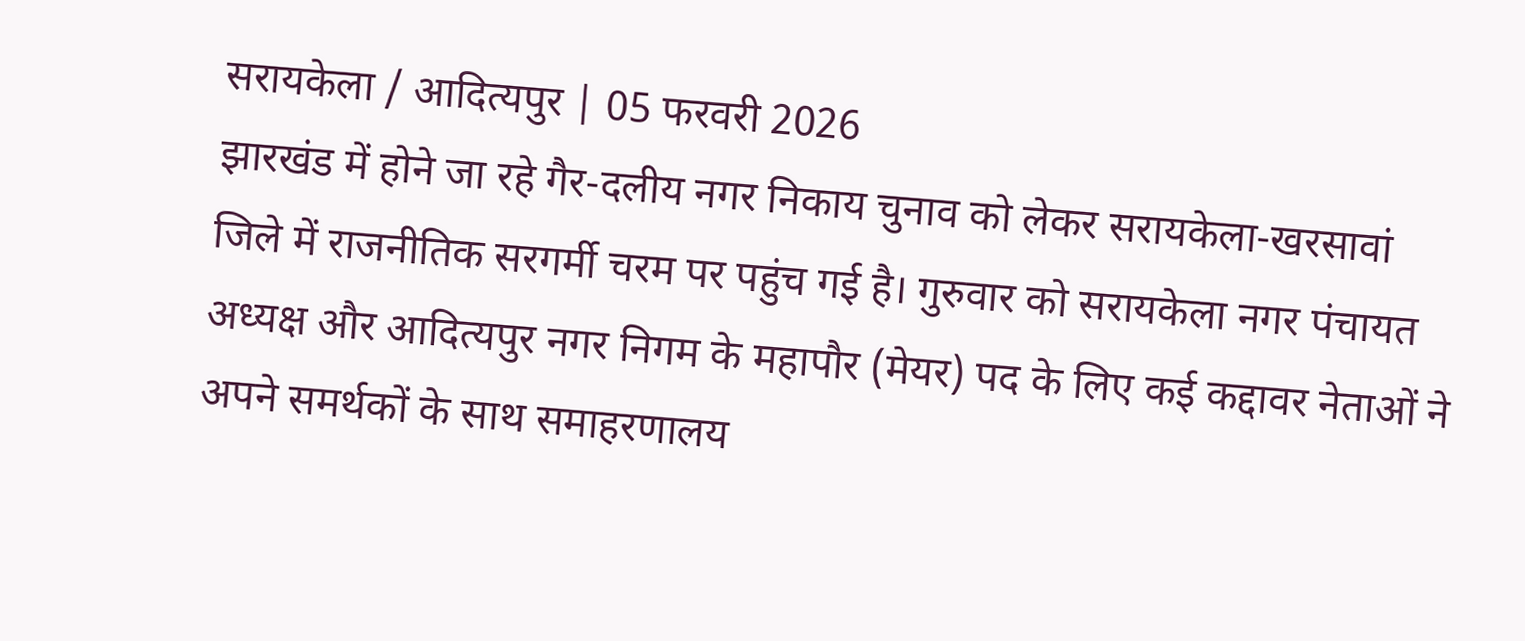सरायकेला / आदित्यपुर | 05 फरवरी 2026
झारखंड में होने जा रहे गैर-दलीय नगर निकाय चुनाव को लेकर सरायकेला-खरसावां जिले में राजनीतिक सरगर्मी चरम पर पहुंच गई है। गुरुवार को सरायकेला नगर पंचायत अध्यक्ष और आदित्यपुर नगर निगम के महापौर (मेयर) पद के लिए कई कद्दावर नेताओं ने अपने समर्थकों के साथ समाहरणालय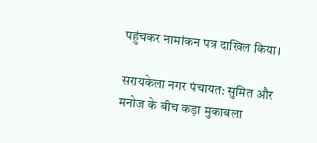पहुंचकर नामांकन पत्र दाखिल किया।

सरायकेला नगर पंचायत: सुमित और मनोज के बीच कड़ा मुकाबला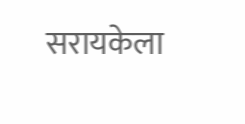सरायकेला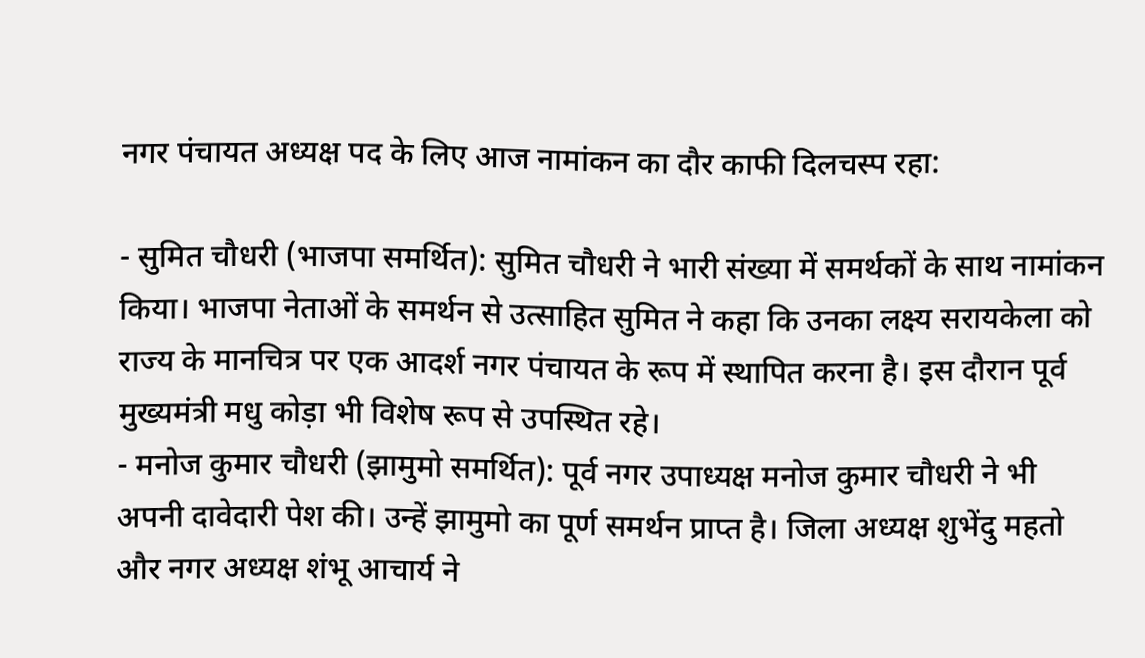नगर पंचायत अध्यक्ष पद के लिए आज नामांकन का दौर काफी दिलचस्प रहा:

- सुमित चौधरी (भाजपा समर्थित): सुमित चौधरी ने भारी संख्या में समर्थकों के साथ नामांकन किया। भाजपा नेताओं के समर्थन से उत्साहित सुमित ने कहा कि उनका लक्ष्य सरायकेला को राज्य के मानचित्र पर एक आदर्श नगर पंचायत के रूप में स्थापित करना है। इस दौरान पूर्व मुख्यमंत्री मधु कोड़ा भी विशेष रूप से उपस्थित रहे।
- मनोज कुमार चौधरी (झामुमो समर्थित): पूर्व नगर उपाध्यक्ष मनोज कुमार चौधरी ने भी अपनी दावेदारी पेश की। उन्हें झामुमो का पूर्ण समर्थन प्राप्त है। जिला अध्यक्ष शुभेंदु महतो और नगर अध्यक्ष शंभू आचार्य ने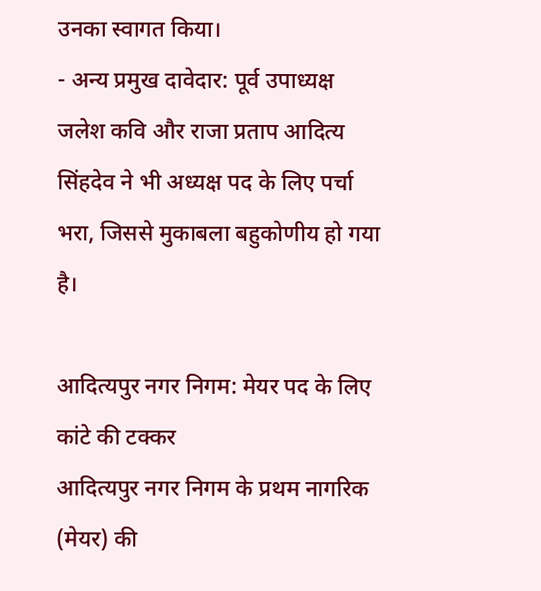उनका स्वागत किया।
- अन्य प्रमुख दावेदार: पूर्व उपाध्यक्ष जलेश कवि और राजा प्रताप आदित्य सिंहदेव ने भी अध्यक्ष पद के लिए पर्चा भरा, जिससे मुकाबला बहुकोणीय हो गया है।

आदित्यपुर नगर निगम: मेयर पद के लिए कांटे की टक्कर
आदित्यपुर नगर निगम के प्रथम नागरिक (मेयर) की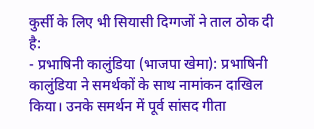कुर्सी के लिए भी सियासी दिग्गजों ने ताल ठोक दी है:
- प्रभाषिनी कालुंडिया (भाजपा खेमा): प्रभाषिनी कालुंडिया ने समर्थकों के साथ नामांकन दाखिल किया। उनके समर्थन में पूर्व सांसद गीता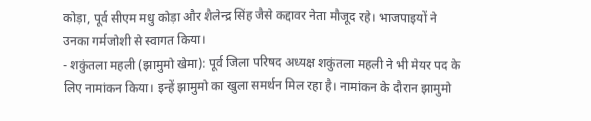कोड़ा, पूर्व सीएम मधु कोड़ा और शैलेन्द्र सिंह जैसे कद्दावर नेता मौजूद रहे। भाजपाइयों ने उनका गर्मजोशी से स्वागत किया।
- शकुंतला महली (झामुमो खेमा): पूर्व जिला परिषद अध्यक्ष शकुंतला महली ने भी मेयर पद के लिए नामांकन किया। इन्हें झामुमो का खुला समर्थन मिल रहा है। नामांकन के दौरान झामुमो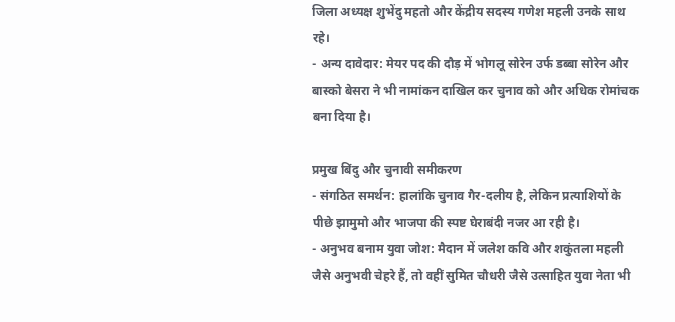जिला अध्यक्ष शुभेंदु महतो और केंद्रीय सदस्य गणेश महली उनके साथ रहे।
- अन्य दावेदार: मेयर पद की दौड़ में भोगलू सोरेन उर्फ डब्बा सोरेन और बास्को बेसरा ने भी नामांकन दाखिल कर चुनाव को और अधिक रोमांचक बना दिया है।

प्रमुख बिंदु और चुनावी समीकरण
- संगठित समर्थन: हालांकि चुनाव गैर-दलीय है, लेकिन प्रत्याशियों के पीछे झामुमो और भाजपा की स्पष्ट घेराबंदी नजर आ रही है।
- अनुभव बनाम युवा जोश: मैदान में जलेश कवि और शकुंतला महली जैसे अनुभवी चेहरे हैं, तो वहीं सुमित चौधरी जैसे उत्साहित युवा नेता भी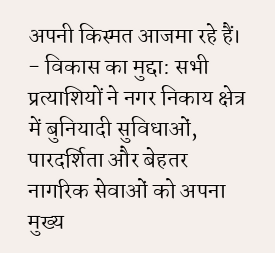अपनी किस्मत आजमा रहे हैं।
- विकास का मुद्दा: सभी प्रत्याशियों ने नगर निकाय क्षेत्र में बुनियादी सुविधाओं, पारदर्शिता और बेहतर नागरिक सेवाओं को अपना मुख्य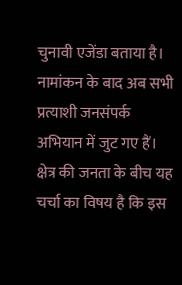चुनावी एजेंडा बताया है।
नामांकन के बाद अब सभी प्रत्याशी जनसंपर्क अभियान में जुट गए हैं। क्षेत्र की जनता के बीच यह चर्चा का विषय है कि इस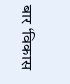बार ‘विकास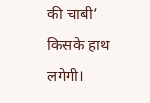की चाबी’ किसके हाथ लगेगी।